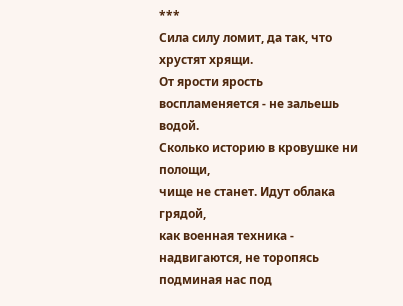***
Сила силу ломит, да так, что хрустят хрящи.
От ярости ярость воспламеняется - не зальешь водой.
Сколько историю в кровушке ни полощи,
чище не станет. Идут облака грядой,
как военная техника - надвигаются, не торопясь
подминая нас под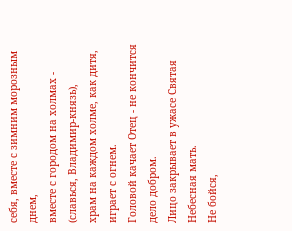себя, вместе с зимним морозным днем,
вместе с городом на холмах - (славься, Владимир-князь),
храм на каждом холме, как дитя, играет с огнем.
Головой качает Отец - не кончится дело добром.
Лицо закрывает в ужасе Святая Небесная мать.
Не бойся,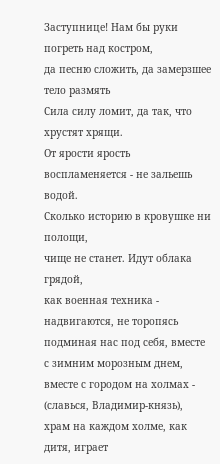Заступнице! Нам бы руки погреть над костром,
да песню сложить, да замерзшее тело размять
Сила силу ломит, да так, что хрустят хрящи.
От ярости ярость воспламеняется - не зальешь водой.
Сколько историю в кровушке ни полощи,
чище не станет. Идут облака грядой,
как военная техника - надвигаются, не торопясь
подминая нас под себя, вместе с зимним морозным днем,
вместе с городом на холмах - (славься, Владимир-князь),
храм на каждом холме, как дитя, играет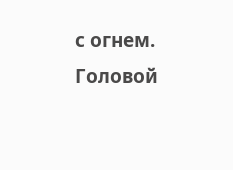с огнем.
Головой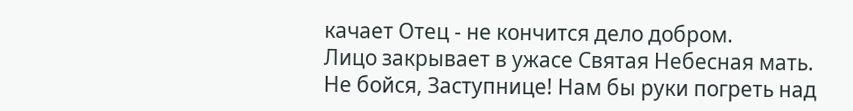качает Отец - не кончится дело добром.
Лицо закрывает в ужасе Святая Небесная мать.
Не бойся, Заступнице! Нам бы руки погреть над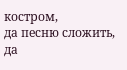костром,
да песню сложить, да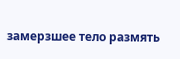замерзшее тело размять